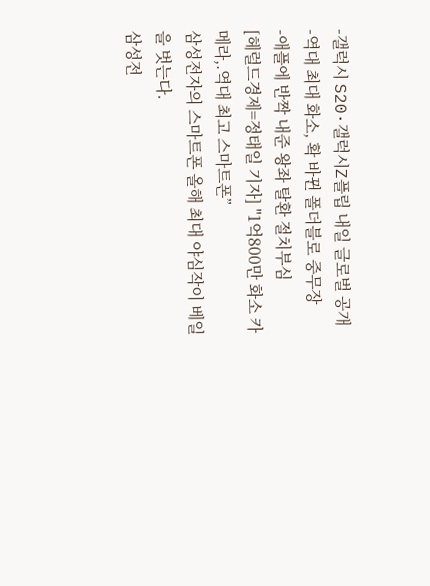-갤럭시 S20·갤럭시Z플립 내일 글로벌 공개
-역대 최대 화소, 확 바뀐 폴더블로 중무장
-애플에 반짝 내준 왕좌 탈환 절치부심
[헤럴드경제=정태일 기자] "1억800만 화소 카메라,.역대 최고 스마트폰”
삼성전자의 스마트폰 올해 최대 야심작이 베일을 벗는다.
삼성전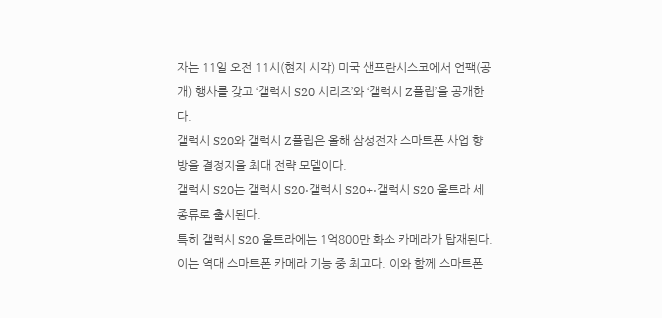자는 11일 오전 11시(현지 시각) 미국 샌프란시스코에서 언팩(공개) 행사를 갖고 ‘갤럭시 S20 시리즈’와 ‘갤럭시 Z플립’을 공개한다.
갤럭시 S20와 갤럭시 Z플립은 올해 삼성전자 스마트폰 사업 향방을 결정지을 최대 전략 모델이다.
갤럭시 S20는 갤럭시 S20·갤럭시 S20+·갤럭시 S20 울트라 세 종류로 출시된다.
특히 갤럭시 S20 울트라에는 1억800만 화소 카메라가 탑재된다. 이는 역대 스마트폰 카메라 기능 중 최고다. 이와 함께 스마트폰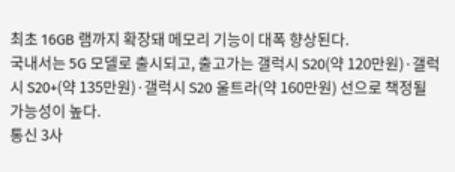최초 16GB 램까지 확장돼 메모리 기능이 대폭 향상된다.
국내서는 5G 모델로 출시되고, 출고가는 갤럭시 S20(약 120만원)·갤럭시 S20+(약 135만원)·갤럭시 S20 울트라(약 160만원) 선으로 책정될 가능성이 높다.
통신 3사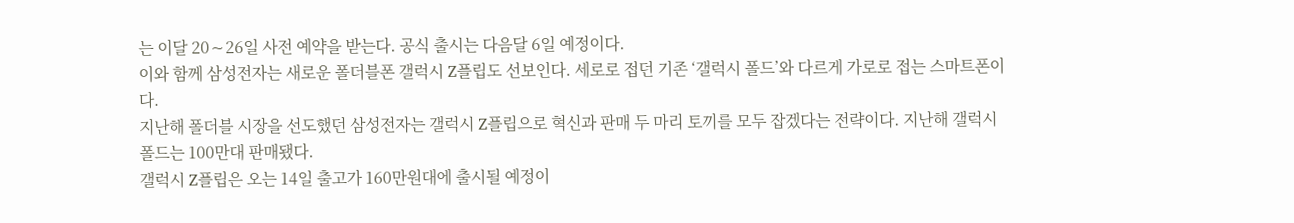는 이달 20∼26일 사전 예약을 받는다. 공식 출시는 다음달 6일 예정이다.
이와 함께 삼성전자는 새로운 폴더블폰 갤럭시 Z플립도 선보인다. 세로로 접던 기존 ‘갤럭시 폴드’와 다르게 가로로 접는 스마트폰이다.
지난해 폴더블 시장을 선도했던 삼성전자는 갤럭시 Z플립으로 혁신과 판매 두 마리 토끼를 모두 잡겠다는 전략이다. 지난해 갤럭시 폴드는 100만대 판매됐다.
갤럭시 Z플립은 오는 14일 출고가 160만원대에 출시될 예정이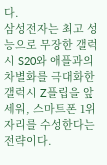다.
삼성전자는 최고 성능으로 무장한 갤럭시 S20와 애플과의 차별화를 극대화한 갤럭시 Z플립을 앞세워, 스마트폰 1위 자리를 수성한다는 전략이다.